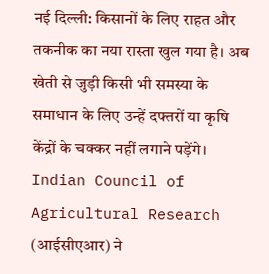नई दिल्ली: किसानों के लिए राहत और तकनीक का नया रास्ता खुल गया है। अब खेती से जुड़ी किसी भी समस्या के समाधान के लिए उन्हें दफ्तरों या कृषि केंद्रों के चक्कर नहीं लगाने पड़ेंगे। Indian Council of Agricultural Research (आईसीएआर) ने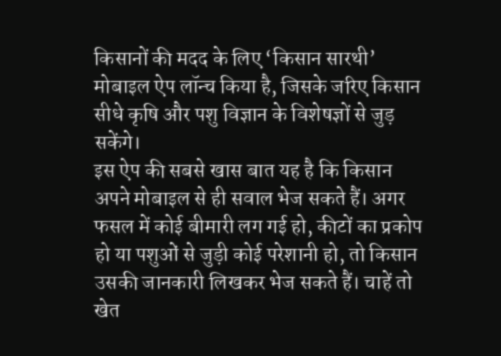किसानों की मदद के लिए ‘किसान सारथी’ मोबाइल ऐप लॉन्च किया है, जिसके जरिए किसान सीधे कृषि और पशु विज्ञान के विशेषज्ञों से जुड़ सकेंगे।
इस ऐप की सबसे खास बात यह है कि किसान अपने मोबाइल से ही सवाल भेज सकते हैं। अगर फसल में कोई बीमारी लग गई हो, कीटों का प्रकोप हो या पशुओं से जुड़ी कोई परेशानी हो, तो किसान उसकी जानकारी लिखकर भेज सकते हैं। चाहें तो खेत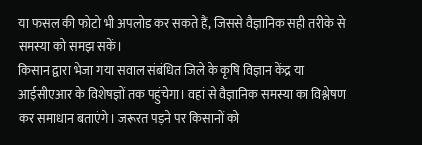या फसल की फोटो भी अपलोड कर सकते हैं, जिससे वैज्ञानिक सही तरीके से समस्या को समझ सकें।
किसान द्वारा भेजा गया सवाल संबंधित जिले के कृषि विज्ञान केंद्र या आईसीएआर के विशेषज्ञों तक पहुंचेगा। वहां से वैज्ञानिक समस्या का विश्लेषण कर समाधान बताएंगे। जरूरत पड़ने पर किसानों को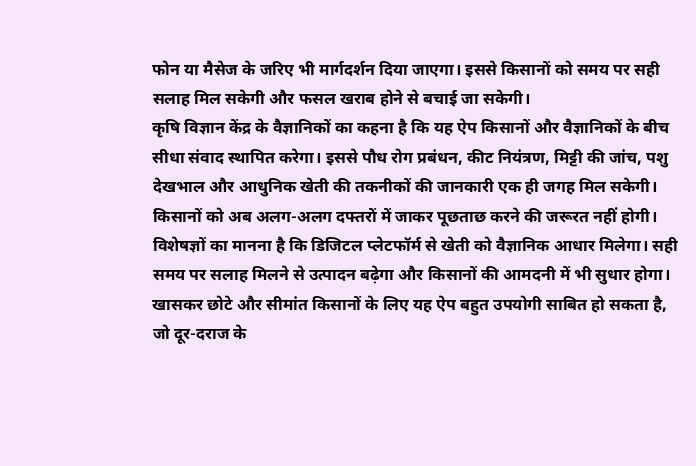फोन या मैसेज के जरिए भी मार्गदर्शन दिया जाएगा। इससे किसानों को समय पर सही सलाह मिल सकेगी और फसल खराब होने से बचाई जा सकेगी।
कृषि विज्ञान केंद्र के वैज्ञानिकों का कहना है कि यह ऐप किसानों और वैज्ञानिकों के बीच सीधा संवाद स्थापित करेगा। इससे पौध रोग प्रबंधन, कीट नियंत्रण, मिट्टी की जांच, पशु देखभाल और आधुनिक खेती की तकनीकों की जानकारी एक ही जगह मिल सकेगी। किसानों को अब अलग-अलग दफ्तरों में जाकर पूछताछ करने की जरूरत नहीं होगी।
विशेषज्ञों का मानना है कि डिजिटल प्लेटफॉर्म से खेती को वैज्ञानिक आधार मिलेगा। सही समय पर सलाह मिलने से उत्पादन बढ़ेगा और किसानों की आमदनी में भी सुधार होगा। खासकर छोटे और सीमांत किसानों के लिए यह ऐप बहुत उपयोगी साबित हो सकता है, जो दूर-दराज के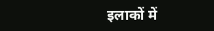इलाकों में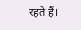रहते हैं।